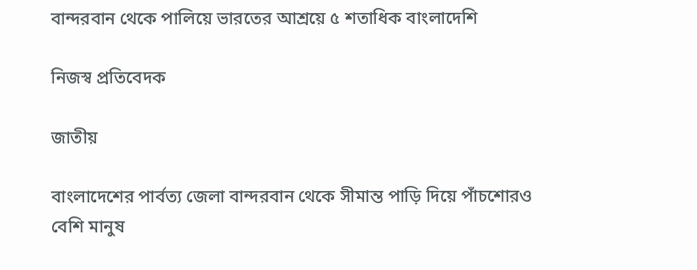বান্দরবান থেকে পালিয়ে ভারতের আশ্রয়ে ৫ শতাধিক বাংলাদেশি

নিজস্ব প্রতিবেদক

জাতীয়

বাংলাদেশের পার্বত্য জেলা বান্দরবান থেকে সীমান্ত পাড়ি দিয়ে পাঁচশোরও বেশি মানুষ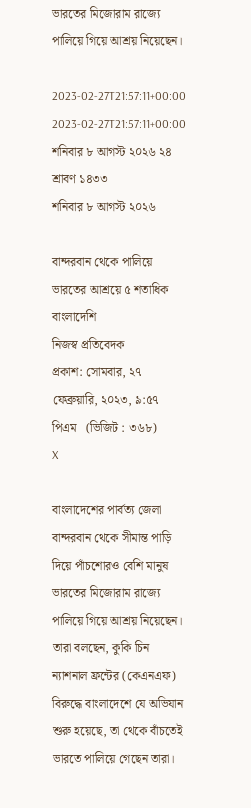ভারতের মিজোরাম রাজ্যে পালিয়ে গিয়ে আশ্রয় নিয়েছেন।

2023-02-27T21:57:11+00:00
2023-02-27T21:57:11+00:00
শনিবার ৮ আগস্ট ২০২৬ ২৪ শ্রাবণ ১৪৩৩
শনিবার ৮ আগস্ট ২০২৬

বান্দরবান থেকে পালিয়ে ভারতের আশ্রয়ে ৫ শতাধিক বাংলাদেশি
নিজস্ব প্রতিবেদক
প্রকাশ: সোমবার, ২৭ ফেব্রুয়ারি, ২০২৩, ৯:৫৭ পিএম   (ভিজিট : ৩৬৮)
X

বাংলাদেশের পার্বত্য জেলা বান্দরবান থেকে সীমান্ত পাড়ি দিয়ে পাঁচশোরও বেশি মানুষ ভারতের মিজোরাম রাজ্যে পালিয়ে গিয়ে আশ্রয় নিয়েছেন। তারা বলছেন, কুকি চিন ন্যাশনাল ফ্রন্টের (কেএনএফ) বিরুদ্ধে বাংলাদেশে যে অভিযান শুরু হয়েছে, তা থেকে বাঁচতেই ভারতে পালিয়ে গেছেন তারা।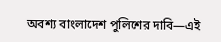অবশ্য বাংলাদেশ পুলিশের দাবি—এই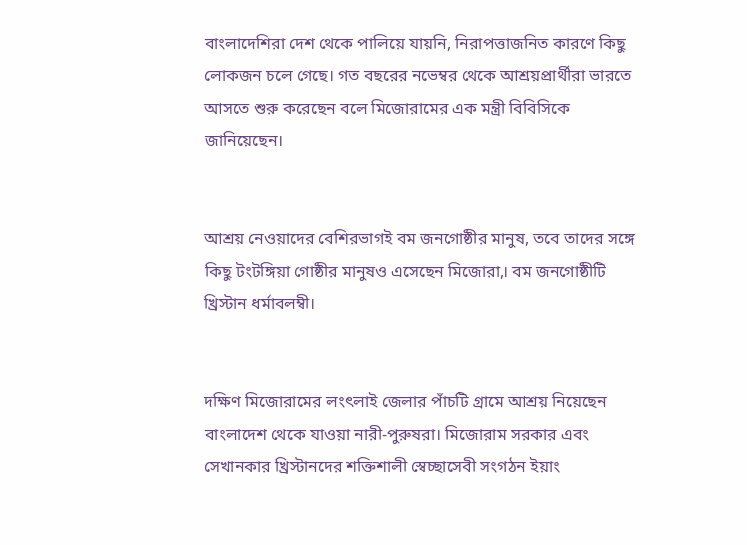বাংলাদেশিরা দেশ থেকে পালিয়ে যায়নি, নিরাপত্তাজনিত কারণে কিছু লোকজন চলে গেছে। গত বছরের নভেম্বর থেকে আশ্রয়প্রার্থীরা ভারতে আসতে শুরু করেছেন বলে মিজোরামের এক মন্ত্রী বিবিসিকে জানিয়েছেন।


আশ্রয় নেওয়াদের বেশিরভাগই বম জনগোষ্ঠীর মানুষ, তবে তাদের সঙ্গে কিছু টংটঙ্গিয়া গোষ্ঠীর মানুষও এসেছেন মিজোরা,। বম জনগোষ্ঠীটি খ্রিস্টান ধর্মাবলম্বী।


দক্ষিণ মিজোরামের লংৎলাই জেলার পাঁচটি গ্রামে আশ্রয় নিয়েছেন বাংলাদেশ থেকে যাওয়া নারী-পুরুষরা। মিজোরাম সরকার এবং সেখানকার খ্রিস্টানদের শক্তিশালী স্বেচ্ছাসেবী সংগঠন ইয়াং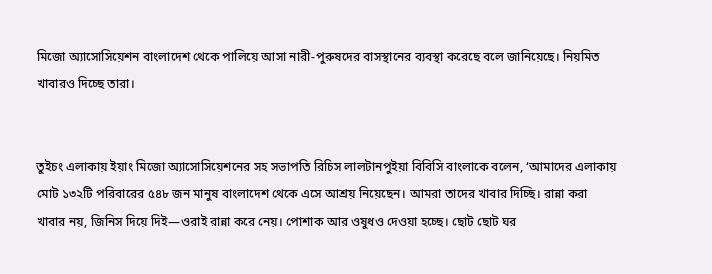মিজো অ্যাসোসিয়েশন বাংলাদেশ থেকে পালিয়ে আসা নারী-পুরুষদের বাসস্থানের ব্যবস্থা করেছে বলে জানিয়েছে। নিয়মিত খাবারও দিচ্ছে তারা।


তুইচং এলাকায় ইয়াং মিজো অ্যাসোসিয়েশনের সহ সভাপতি রিচিস লালটানপুইয়া বিবিসি বাংলাকে বলেন, ‘আমাদের এলাকায় মোট ১৩২টি পরিবারের ৫৪৮ জন মানুষ বাংলাদেশ থেকে এসে আশ্রয় নিয়েছেন। আমরা তাদের খাবার দিচ্ছি। রান্না করা খাবার নয়, জিনিস দিয়ে দিই—ওরাই রান্না করে নেয়। পোশাক আর ওষুধও দেওয়া হচ্ছে। ছোট ছোট ঘর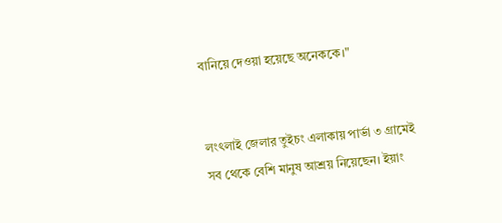বানিয়ে দেওয়া হয়েছে অনেককে।"


লংৎলাই জেলার তুইচং এলাকায় পার্ভা ৩ গ্রামেই সব থেকে বেশি মানুষ আশ্রয় নিয়েছেন। ইয়াং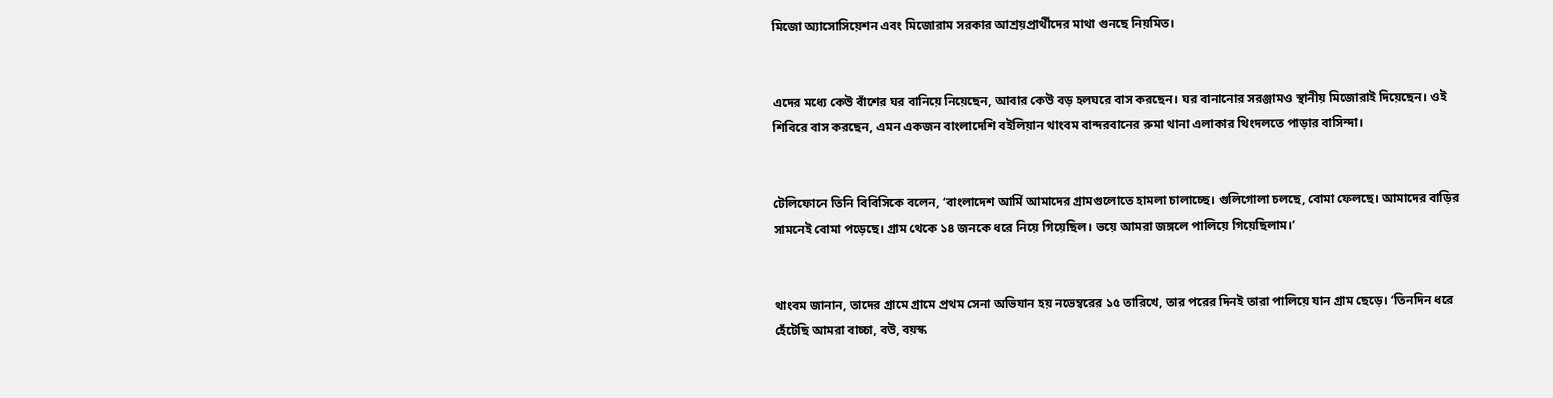মিজো অ্যাসোসিয়েশন এবং মিজোরাম সরকার আশ্রয়প্রার্থীদের মাথা গুনছে নিয়মিত।


এদের মধ্যে কেউ বাঁশের ঘর বানিয়ে নিয়েছেন, আবার কেউ বড় হলঘরে বাস করছেন। ঘর বানানোর সরঞ্জামও স্থানীয় মিজোরাই দিয়েছেন। ওই শিবিরে বাস করছেন, এমন একজন বাংলাদেশি বইলিয়ান থাংবম বান্দরবানের রুমা থানা এলাকার থিংদলতে পাড়ার বাসিন্দা।


টেলিফোনে তিনি বিবিসিকে বলেন, ‘বাংলাদেশ আর্মি আমাদের গ্রামগুলোতে হামলা চালাচ্ছে। গুলিগোলা চলছে, বোমা ফেলছে। আমাদের বাড়ির সামনেই বোমা পড়েছে। গ্রাম থেকে ১৪ জনকে ধরে নিয়ে গিয়েছিল। ভয়ে আমরা জঙ্গলে পালিয়ে গিয়েছিলাম।’


থাংবম জানান, তাদের গ্রামে গ্রামে প্রথম সেনা অভিযান হয় নভেম্বরের ১৫ তারিখে, তার পরের দিনই তারা পালিয়ে যান গ্রাম ছেড়ে। ‘তিনদিন ধরে হেঁটেছি আমরা বাচ্চা, বউ, বয়স্ক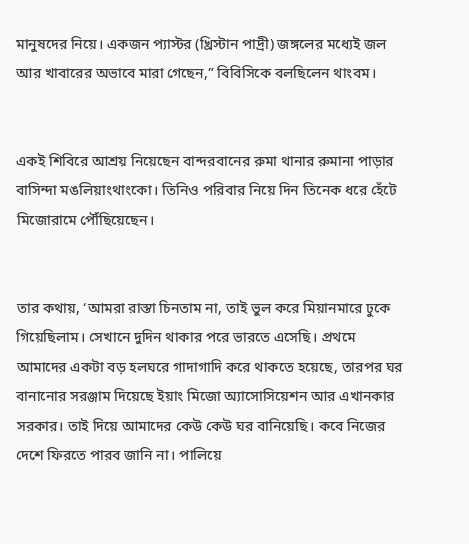মানুষদের নিয়ে। একজন প্যাস্টর (খ্রিস্টান পাদ্রী) জঙ্গলের মধ্যেই জল আর খাবারের অভাবে মারা গেছেন,” বিবিসিকে বলছিলেন থাংবম।


একই শিবিরে আশ্রয় নিয়েছেন বান্দরবানের রুমা থানার রুমানা পাড়ার বাসিন্দা মঙলিয়াংথাংকো। তিনিও পরিবার নিয়ে দিন তিনেক ধরে হেঁটে মিজোরামে পৌঁছিয়েছেন।


তার কথায়, ‘আমরা রাস্তা চিনতাম না, তাই ভুল করে মিয়ানমারে ঢুকে গিয়েছিলাম। সেখানে দুদিন থাকার পরে ভারতে এসেছি। প্রথমে আমাদের একটা বড় হলঘরে গাদাগাদি করে থাকতে হয়েছে, তারপর ঘর বানানোর সরঞ্জাম দিয়েছে ইয়াং মিজো অ্যাসোসিয়েশন আর এখানকার সরকার। তাই দিয়ে আমাদের কেউ কেউ ঘর বানিয়েছি। কবে নিজের দেশে ফিরতে পারব জানি না। পালিয়ে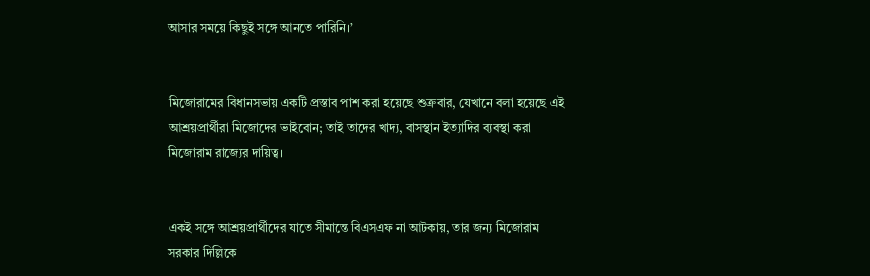আসার সময়ে কিছুই সঙ্গে আনতে পারিনি।’


মিজোরামের বিধানসভায় একটি প্রস্তাব পাশ করা হয়েছে শুক্রবার, যেখানে বলা হয়েছে এই আশ্রয়প্রার্থীরা মিজোদের ভাইবোন; তাই তাদের খাদ্য, বাসস্থান ইত্যাদির ব্যবস্থা করা মিজোরাম রাজ্যের দায়িত্ব।


একই সঙ্গে আশ্রয়প্রার্থীদের যাতে সীমান্তে বিএসএফ না আটকায়, তার জন্য মিজোরাম সরকার দিল্লিকে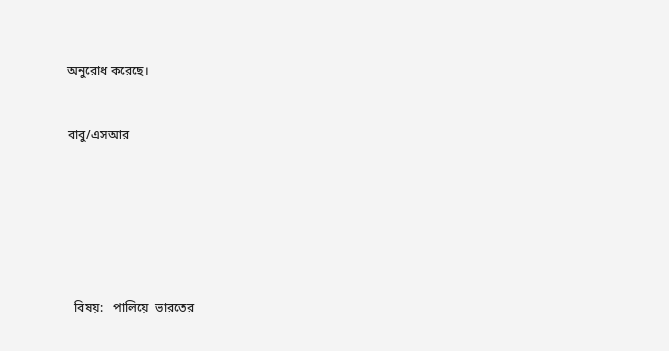অনুরোধ করেছে।


বাবু/এসআর







  বিষয়:   পালিয়ে  ভারতের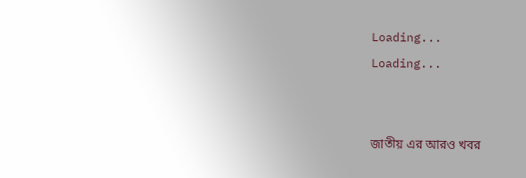Loading...
Loading...


জাতীয় এর আরও খবর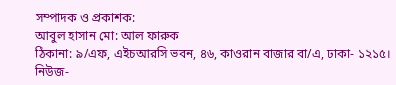সম্পাদক ও প্রকাশক:
আবুল হাসান মো: আল ফারুক
ঠিকানা: ৯/এফ, এইচআরসি ভবন, ৪৬, কাওরান বাজার বা/এ, ঢাকা- ১২১৫।
নিউজ-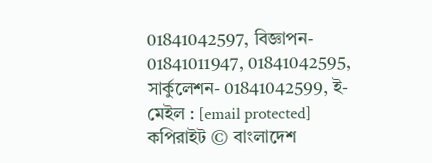01841042597, বিজ্ঞাপন- 01841011947, 01841042595, সার্কুলেশন- 01841042599, ই-মেইল : [email protected]
কপিরাইট © বাংলাদেশ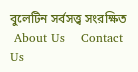বুলেটিন সর্বসত্ত্ব সংরক্ষিত
 About Us    Contact Us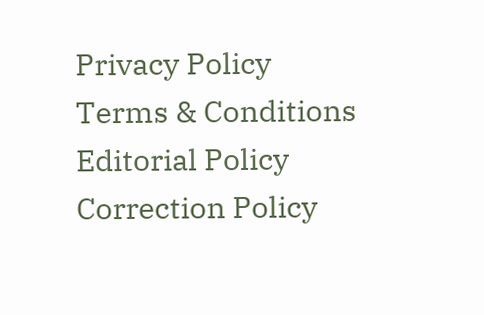Privacy Policy    Terms & Conditions    Editorial Policy    Correction Policy